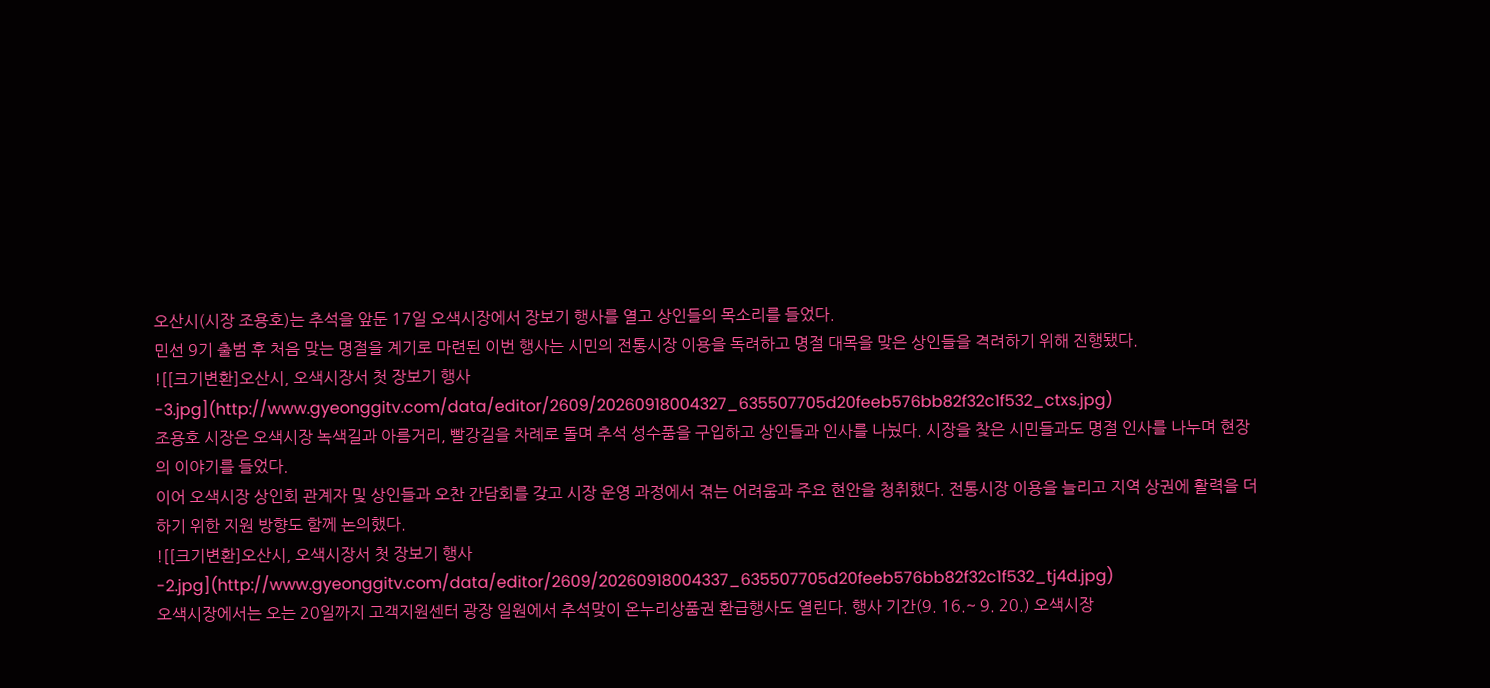오산시(시장 조용호)는 추석을 앞둔 17일 오색시장에서 장보기 행사를 열고 상인들의 목소리를 들었다.
민선 9기 출범 후 처음 맞는 명절을 계기로 마련된 이번 행사는 시민의 전통시장 이용을 독려하고 명절 대목을 맞은 상인들을 격려하기 위해 진행됐다.
![[크기변환]오산시, 오색시장서 첫 장보기 행사-3.jpg](http://www.gyeonggitv.com/data/editor/2609/20260918004327_635507705d20feeb576bb82f32c1f532_ctxs.jpg)
조용호 시장은 오색시장 녹색길과 아름거리, 빨강길을 차례로 돌며 추석 성수품을 구입하고 상인들과 인사를 나눴다. 시장을 찾은 시민들과도 명절 인사를 나누며 현장의 이야기를 들었다.
이어 오색시장 상인회 관계자 및 상인들과 오찬 간담회를 갖고 시장 운영 과정에서 겪는 어려움과 주요 현안을 청취했다. 전통시장 이용을 늘리고 지역 상권에 활력을 더하기 위한 지원 방향도 함께 논의했다.
![[크기변환]오산시, 오색시장서 첫 장보기 행사-2.jpg](http://www.gyeonggitv.com/data/editor/2609/20260918004337_635507705d20feeb576bb82f32c1f532_tj4d.jpg)
오색시장에서는 오는 20일까지 고객지원센터 광장 일원에서 추석맞이 온누리상품권 환급행사도 열린다. 행사 기간(9. 16.~ 9. 20.) 오색시장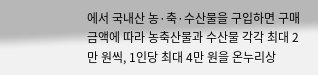에서 국내산 농·축·수산물을 구입하면 구매 금액에 따라 농축산물과 수산물 각각 최대 2만 원씩, 1인당 최대 4만 원을 온누리상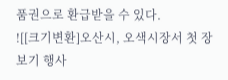품권으로 환급받을 수 있다.
![[크기변환]오산시, 오색시장서 첫 장보기 행사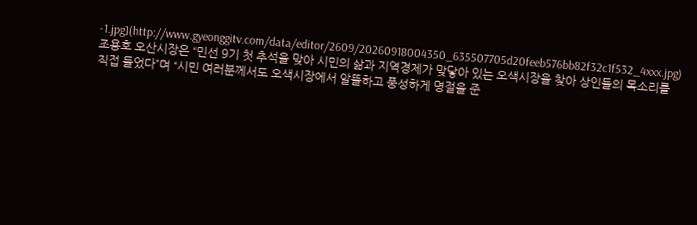-1.jpg](http://www.gyeonggitv.com/data/editor/2609/20260918004350_635507705d20feeb576bb82f32c1f532_4xxx.jpg)
조용호 오산시장은 “민선 9기 첫 추석을 맞아 시민의 삶과 지역경제가 맞닿아 있는 오색시장을 찾아 상인들의 목소리를 직접 들었다”며 “시민 여러분께서도 오색시장에서 알뜰하고 풍성하게 명절을 준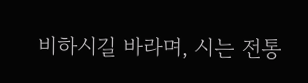비하시길 바라며, 시는 전통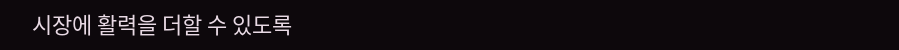시장에 활력을 더할 수 있도록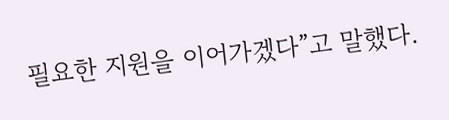필요한 지원을 이어가겠다”고 말했다.